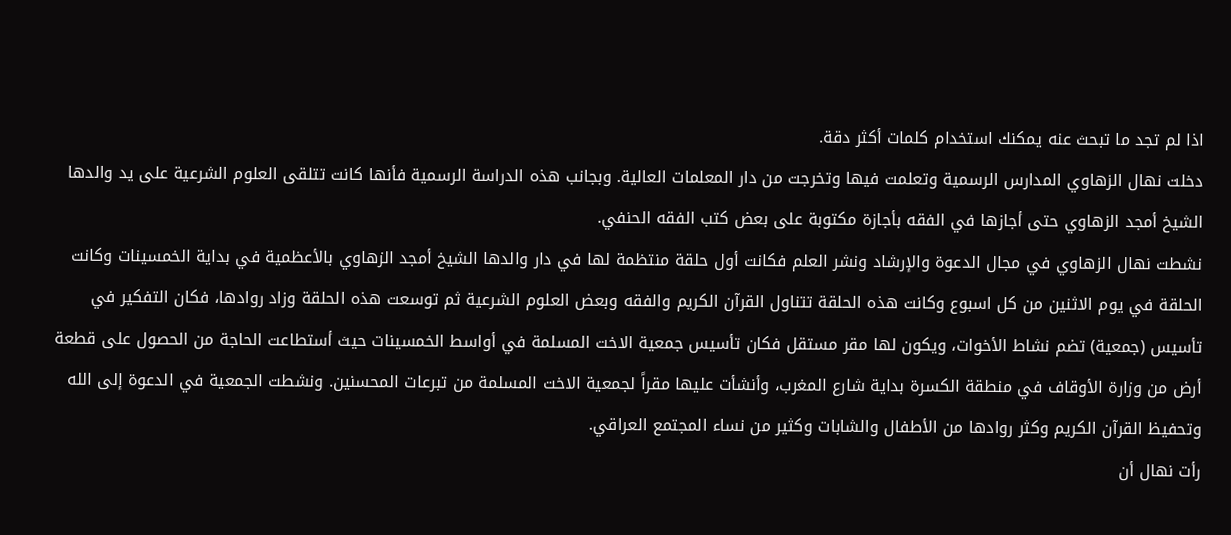اذا لم تجد ما تبحث عنه يمكنك استخدام كلمات أكثر دقة.
دخلت نهال الزهاوي المدارس الرسمية وتعلمت فيها وتخرجت من دار المعلمات العالية. وبجانب هذه الدراسة الرسمية فأنها كانت تتلقى العلوم الشرعية على يد والدها الشيخ أمجد الزهاوي حتى أجازها في الفقه بأجازة مكتوبة على بعض كتب الفقه الحنفي.
نشطت نهال الزهاوي في مجال الدعوة والإرشاد ونشر العلم فكانت أول حلقة منتظمة لها في دار والدها الشيخ أمجد الزهاوي بالأعظمية في بداية الخمسينات وكانت الحلقة في يوم الاثنين من كل اسبوع وكانت هذه الحلقة تتناول القرآن الكريم والفقه وبعض العلوم الشرعية ثم توسعت هذه الحلقة وزاد روادها، فكان التفكير في تأسيس (جمعية) تضم نشاط الأخوات، ويكون لها مقر مستقل فكان تأسيس جمعية الاخت المسلمة في أواسط الخمسينات حيث أستطاعت الحاجة من الحصول على قطعة أرض من وزارة الأوقاف في منطقة الكسرة بداية شارع المغرب، وأنشأت عليها مقراً لجمعية الاخت المسلمة من تبرعات المحسنين. ونشطت الجمعية في الدعوة إلى الله وتحفيظ القرآن الكريم وكثر روادها من الأطفال والشابات وكثير من نساء المجتمع العراقي.
رأت نهال أن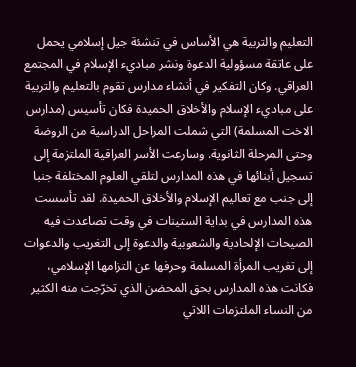التعليم والتربية هي الأساس في تنشئة جيل إسلامي يحمل على عاتقة مسؤولية الدعوة ونشر مباديء الإسلام في المجتمع العراقي. وكان التفكير في أنشاء مدارس تقوم بالتعليم والتربية على مباديء الإسلام والأخلاق الحميدة فكان تأسيس (مدارس الاخت المسلمة) التي شملت المراحل الدراسية من الروضة وحتى المرحلة الثانوية. وسارعت الأسر العراقية الملتزمة إلى تسجيل أبنائها في هذه المدارس لتلقي العلوم المختلفة جنبا إلى جنب مع تعاليم الإسلام والأخلاق الحميدة. لقد تأسست هذه المدارس في بداية الستينات في وقت تصاعدت فيه الصيحات الإلحادية والشعوبية والدعوة إلى التغريب والدعوات إلى تغريب المرأة المسلمة وحرفها عن التزامها الإسلامي، فكانت هذه المدارس بحق المحضن الذي تخرّجت منه الكثير من النساء الملتزمات اللاتي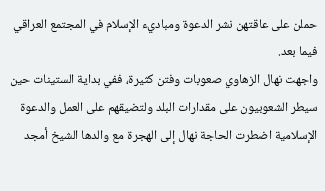حملن على عاقتهن نشر الدعوة ومباديء الإسلام في المجتمع العراقي فيما بعد.
واجهت نهال الزهاوي صعوبات وفتن كثيرة، ففي بداية الستينات حين سيطر الشعوبيون على مقدارات البلد ولتضيقهم على العمل والدعوة الإسلامية اضطرت الحاجة نهال إلى الهجرة مع والدها الشيخ أمجد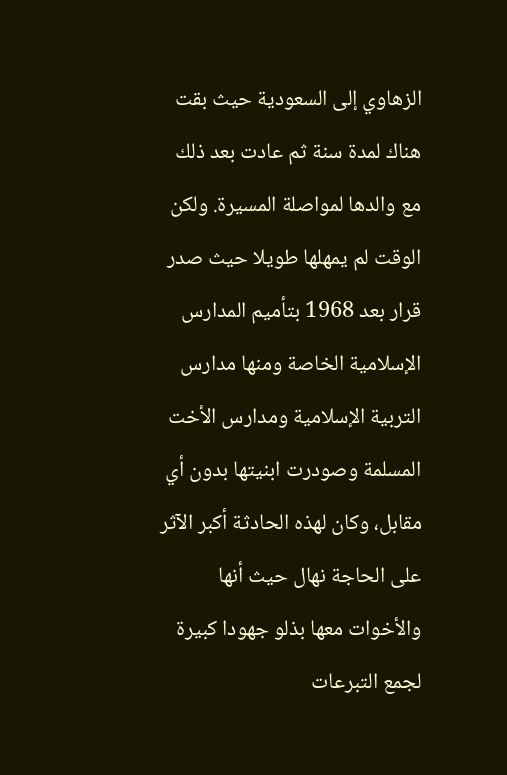الزهاوي إلى السعودية حيث بقت هناك لمدة سنة ثم عادت بعد ذلك مع والدها لمواصلة المسيرة. ولكن الوقت لم يمهلها طويلا حيث صدر قرار بعد 1968 بتأميم المدارس الإسلامية الخاصة ومنها مدارس التربية الإسلامية ومدارس الأخت المسلمة وصودرت ابنيتها بدون أي مقابل، وكان لهذه الحادثة أكبر الآثر على الحاجة نهال حيث أنها والأخوات معها بذلو جهودا كبيرة لجمع التبرعات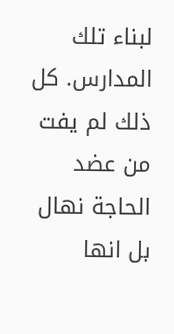لبناء تلك المدارس. كل ذلك لم يفت من عضد الحاجة نهال بل انها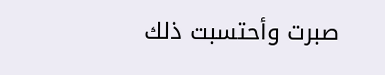صبرت وأحتسبت ذلك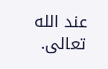عند الله تعالى.